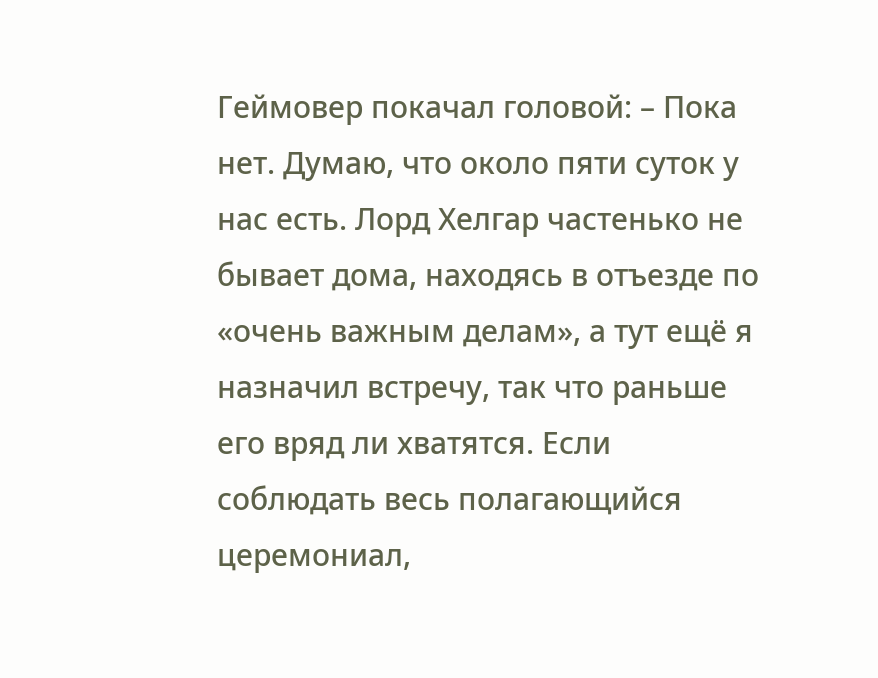Геймовер покачал головой: – Пока нет. Думаю, что около пяти суток у нас есть. Лорд Хелгар частенько не бывает дома, находясь в отъезде по «очень важным делам», а тут ещё я назначил встречу, так что раньше его вряд ли хватятся. Если соблюдать весь полагающийся церемониал,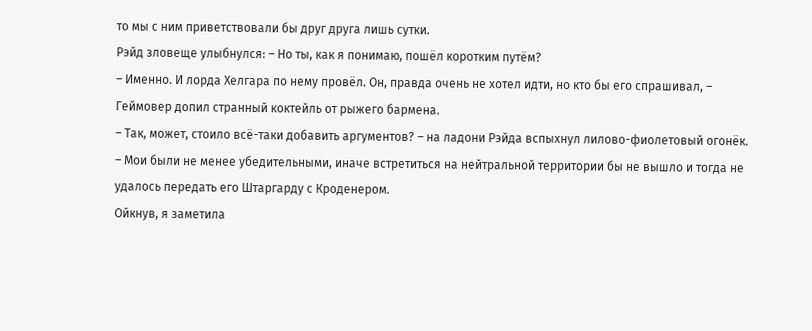то мы с ним приветствовали бы друг друга лишь сутки.
Рэйд зловеще улыбнулся: – Но ты, как я понимаю, пошёл коротким путём?
– Именно. И лорда Хелгара по нему провёл. Он, правда очень не хотел идти, но кто бы его спрашивал, – Геймовер допил странный коктейль от рыжего бармена.
– Так, может, стоило всё-таки добавить аргументов? – на ладони Рэйда вспыхнул лилово-фиолетовый огонёк.
– Мои были не менее убедительными, иначе встретиться на нейтральной территории бы не вышло и тогда не удалось передать его Штаргарду с Кроденером.
Ойкнув, я заметила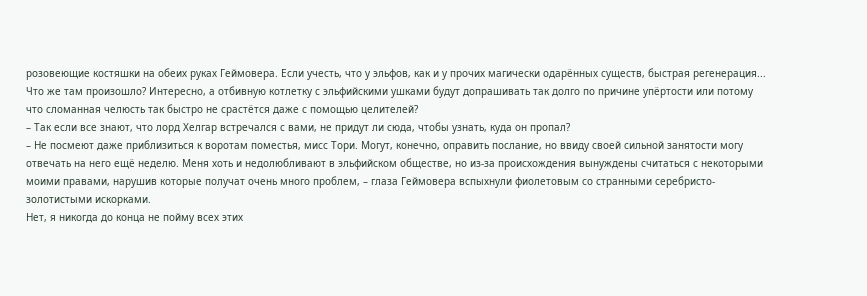розовеющие костяшки на обеих руках Геймовера. Если учесть, что у эльфов, как и у прочих магически одарённых существ, быстрая регенерация... Что же там произошло? Интересно, а отбивную котлетку с эльфийскими ушками будут допрашивать так долго по причине упёртости или потому что сломанная челюсть так быстро не срастётся даже с помощью целителей?
– Так если все знают, что лорд Хелгар встречался с вами, не придут ли сюда, чтобы узнать, куда он пропал?
– Не посмеют даже приблизиться к воротам поместья, мисс Тори. Могут, конечно, оправить послание, но ввиду своей сильной занятости могу отвечать на него ещё неделю. Меня хоть и недолюбливают в эльфийском обществе, но из-за происхождения вынуждены считаться с некоторыми моими правами, нарушив которые получат очень много проблем, – глаза Геймовера вспыхнули фиолетовым со странными серебристо-золотистыми искорками.
Нет, я никогда до конца не пойму всех этих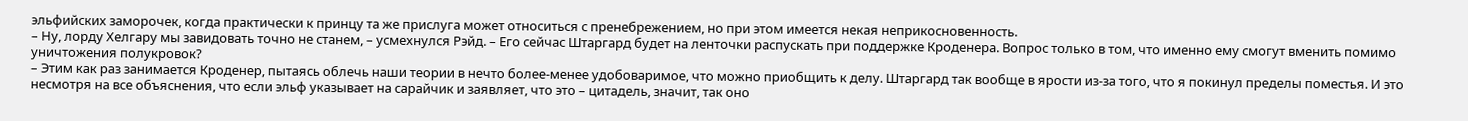эльфийских заморочек, когда практически к принцу та же прислуга может относиться с пренебрежением, но при этом имеется некая неприкосновенность.
– Ну, лорду Хелгару мы завидовать точно не станем, – усмехнулся Рэйд. – Его сейчас Штаргард будет на ленточки распускать при поддержке Кроденера. Вопрос только в том, что именно ему смогут вменить помимо уничтожения полукровок?
– Этим как раз занимается Кроденер, пытаясь облечь наши теории в нечто более-менее удобоваримое, что можно приобщить к делу. Штаргард так вообще в ярости из-за того, что я покинул пределы поместья. И это несмотря на все объяснения, что если эльф указывает на сарайчик и заявляет, что это – цитадель, значит, так оно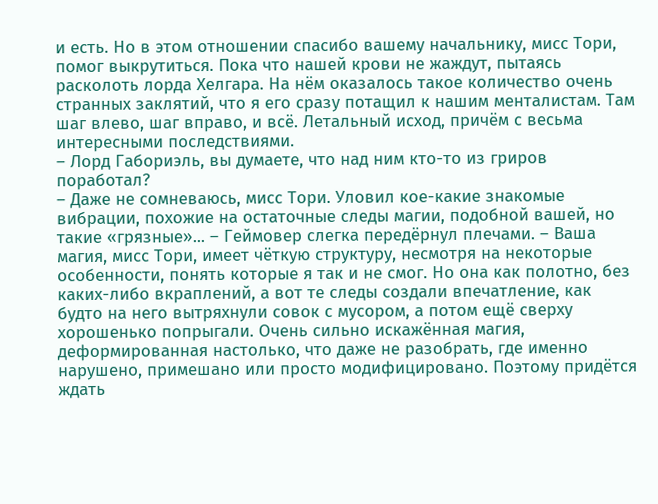и есть. Но в этом отношении спасибо вашему начальнику, мисс Тори, помог выкрутиться. Пока что нашей крови не жаждут, пытаясь расколоть лорда Хелгара. На нём оказалось такое количество очень странных заклятий, что я его сразу потащил к нашим менталистам. Там шаг влево, шаг вправо, и всё. Летальный исход, причём с весьма интересными последствиями.
– Лорд Габориэль, вы думаете, что над ним кто-то из гриров поработал?
– Даже не сомневаюсь, мисс Тори. Уловил кое-какие знакомые вибрации, похожие на остаточные следы магии, подобной вашей, но такие «грязные»... – Геймовер слегка передёрнул плечами. – Ваша магия, мисс Тори, имеет чёткую структуру, несмотря на некоторые особенности, понять которые я так и не смог. Но она как полотно, без каких-либо вкраплений, а вот те следы создали впечатление, как будто на него вытряхнули совок с мусором, а потом ещё сверху хорошенько попрыгали. Очень сильно искажённая магия, деформированная настолько, что даже не разобрать, где именно нарушено, примешано или просто модифицировано. Поэтому придётся ждать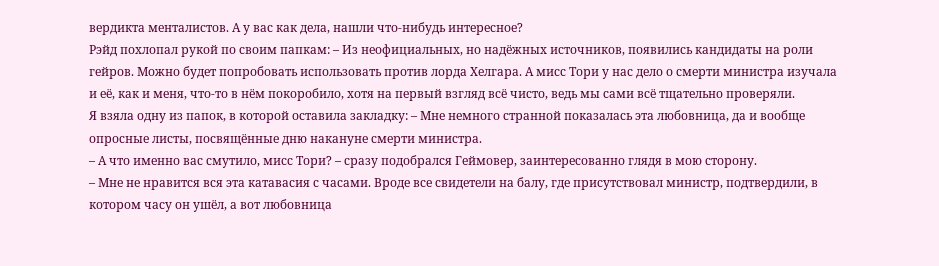вердикта менталистов. А у вас как дела, нашли что-нибудь интересное?
Рэйд похлопал рукой по своим папкам: – Из неофициальных, но надёжных источников, появились кандидаты на роли гейров. Можно будет попробовать использовать против лорда Хелгара. А мисс Тори у нас дело о смерти министра изучала и её, как и меня, что-то в нём покоробило, хотя на первый взгляд всё чисто, ведь мы сами всё тщательно проверяли.
Я взяла одну из папок, в которой оставила закладку: – Мне немного странной показалась эта любовница, да и вообще опросные листы, посвящённые дню накануне смерти министра.
– А что именно вас смутило, мисс Тори? – сразу подобрался Геймовер, заинтересованно глядя в мою сторону.
– Мне не нравится вся эта катавасия с часами. Вроде все свидетели на балу, где присутствовал министр, подтвердили, в котором часу он ушёл, а вот любовница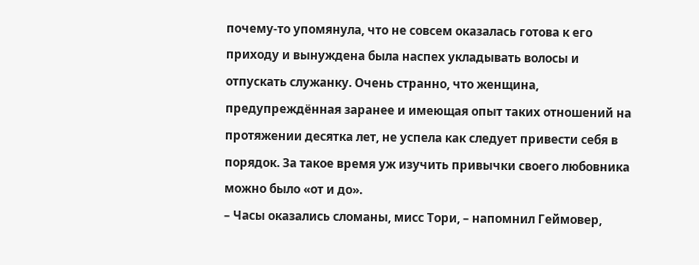почему-то упомянула, что не совсем оказалась готова к его приходу и вынуждена была наспех укладывать волосы и отпускать служанку. Очень странно, что женщина, предупреждённая заранее и имеющая опыт таких отношений на протяжении десятка лет, не успела как следует привести себя в порядок. За такое время уж изучить привычки своего любовника можно было «от и до».
– Часы оказались сломаны, мисс Тори, – напомнил Геймовер,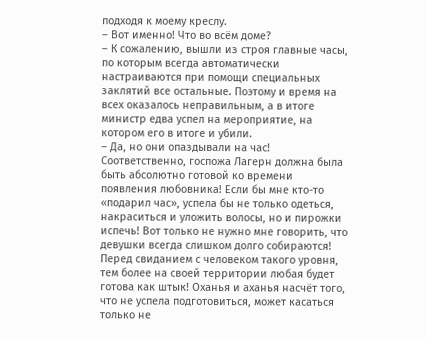подходя к моему креслу.
– Вот именно! Что во всём доме?
– К сожалению, вышли из строя главные часы, по которым всегда автоматически настраиваются при помощи специальных заклятий все остальные. Поэтому и время на всех оказалось неправильным, а в итоге министр едва успел на мероприятие, на котором его в итоге и убили.
– Да, но они опаздывали на час! Соответственно, госпожа Лагерн должна была быть абсолютно готовой ко времени появления любовника! Если бы мне кто-то «подарил час», успела бы не только одеться, накраситься и уложить волосы, но и пирожки испечь! Вот только не нужно мне говорить, что девушки всегда слишком долго собираются! Перед свиданием с человеком такого уровня, тем более на своей территории любая будет готова как штык! Оханья и аханья насчёт того, что не успела подготовиться, может касаться только не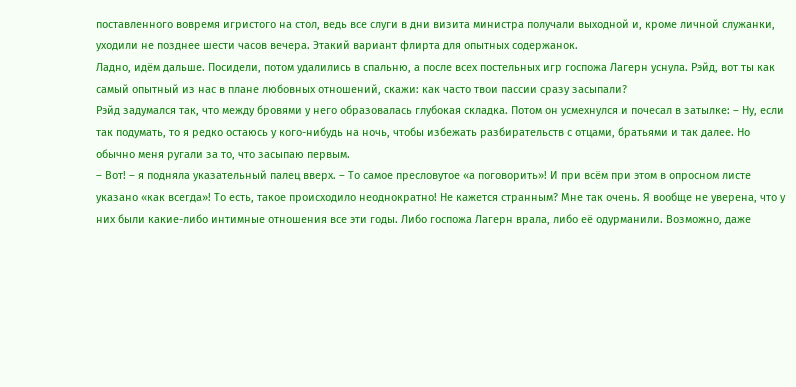поставленного вовремя игристого на стол, ведь все слуги в дни визита министра получали выходной и, кроме личной служанки, уходили не позднее шести часов вечера. Этакий вариант флирта для опытных содержанок.
Ладно, идём дальше. Посидели, потом удалились в спальню, а после всех постельных игр госпожа Лагерн уснула. Рэйд, вот ты как самый опытный из нас в плане любовных отношений, скажи: как часто твои пассии сразу засыпали?
Рэйд задумался так, что между бровями у него образовалась глубокая складка. Потом он усмехнулся и почесал в затылке: – Ну, если так подумать, то я редко остаюсь у кого-нибудь на ночь, чтобы избежать разбирательств с отцами, братьями и так далее. Но обычно меня ругали за то, что засыпаю первым.
– Вот! – я подняла указательный палец вверх. – То самое пресловутое «а поговорить»! И при всём при этом в опросном листе указано «как всегда»! То есть, такое происходило неоднократно! Не кажется странным? Мне так очень. Я вообще не уверена, что у них были какие-либо интимные отношения все эти годы. Либо госпожа Лагерн врала, либо её одурманили. Возможно, даже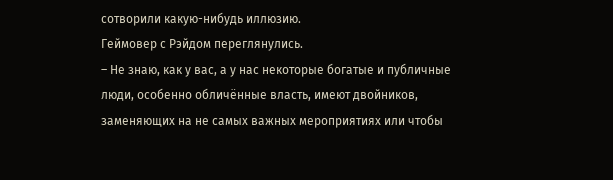сотворили какую-нибудь иллюзию.
Геймовер с Рэйдом переглянулись.
– Не знаю, как у вас, а у нас некоторые богатые и публичные люди, особенно обличённые власть, имеют двойников, заменяющих на не самых важных мероприятиях или чтобы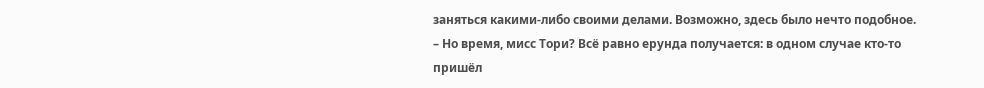заняться какими-либо своими делами. Возможно, здесь было нечто подобное.
– Но время, мисс Тори? Всё равно ерунда получается: в одном случае кто-то пришёл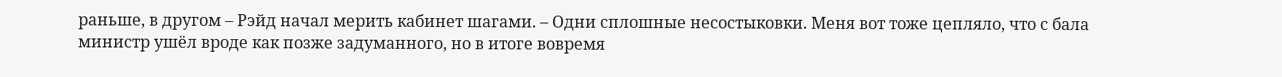раньше, в другом – Рэйд начал мерить кабинет шагами. – Одни сплошные несостыковки. Меня вот тоже цепляло, что с бала министр ушёл вроде как позже задуманного, но в итоге вовремя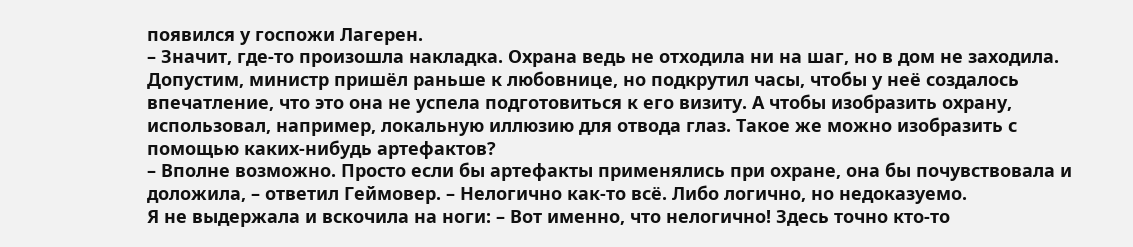появился у госпожи Лагерен.
– Значит, где-то произошла накладка. Охрана ведь не отходила ни на шаг, но в дом не заходила. Допустим, министр пришёл раньше к любовнице, но подкрутил часы, чтобы у неё создалось впечатление, что это она не успела подготовиться к его визиту. А чтобы изобразить охрану, использовал, например, локальную иллюзию для отвода глаз. Такое же можно изобразить с помощью каких-нибудь артефактов?
– Вполне возможно. Просто если бы артефакты применялись при охране, она бы почувствовала и доложила, – ответил Геймовер. – Нелогично как-то всё. Либо логично, но недоказуемо.
Я не выдержала и вскочила на ноги: – Вот именно, что нелогично! Здесь точно кто-то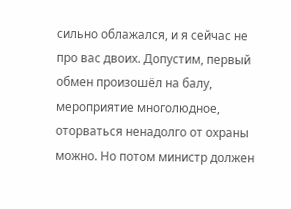сильно облажался, и я сейчас не про вас двоих. Допустим, первый обмен произошёл на балу, мероприятие многолюдное, оторваться ненадолго от охраны можно. Но потом министр должен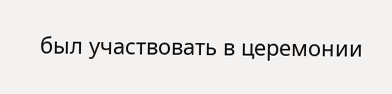был участвовать в церемонии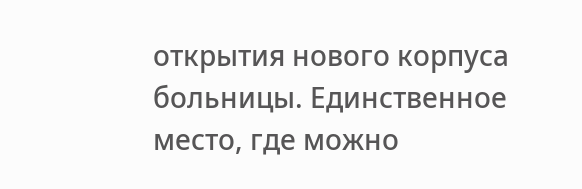открытия нового корпуса больницы. Единственное место, где можно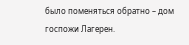было поменяться обратно – дом госпожи Лагерен.